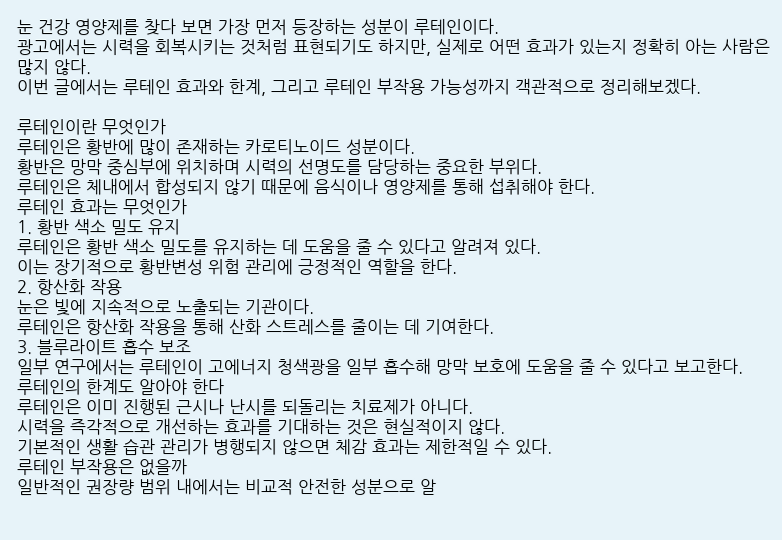눈 건강 영양제를 찾다 보면 가장 먼저 등장하는 성분이 루테인이다.
광고에서는 시력을 회복시키는 것처럼 표현되기도 하지만, 실제로 어떤 효과가 있는지 정확히 아는 사람은 많지 않다.
이번 글에서는 루테인 효과와 한계, 그리고 루테인 부작용 가능성까지 객관적으로 정리해보겠다.

루테인이란 무엇인가
루테인은 황반에 많이 존재하는 카로티노이드 성분이다.
황반은 망막 중심부에 위치하며 시력의 선명도를 담당하는 중요한 부위다.
루테인은 체내에서 합성되지 않기 때문에 음식이나 영양제를 통해 섭취해야 한다.
루테인 효과는 무엇인가
1. 황반 색소 밀도 유지
루테인은 황반 색소 밀도를 유지하는 데 도움을 줄 수 있다고 알려져 있다.
이는 장기적으로 황반변성 위험 관리에 긍정적인 역할을 한다.
2. 항산화 작용
눈은 빛에 지속적으로 노출되는 기관이다.
루테인은 항산화 작용을 통해 산화 스트레스를 줄이는 데 기여한다.
3. 블루라이트 흡수 보조
일부 연구에서는 루테인이 고에너지 청색광을 일부 흡수해 망막 보호에 도움을 줄 수 있다고 보고한다.
루테인의 한계도 알아야 한다
루테인은 이미 진행된 근시나 난시를 되돌리는 치료제가 아니다.
시력을 즉각적으로 개선하는 효과를 기대하는 것은 현실적이지 않다.
기본적인 생활 습관 관리가 병행되지 않으면 체감 효과는 제한적일 수 있다.
루테인 부작용은 없을까
일반적인 권장량 범위 내에서는 비교적 안전한 성분으로 알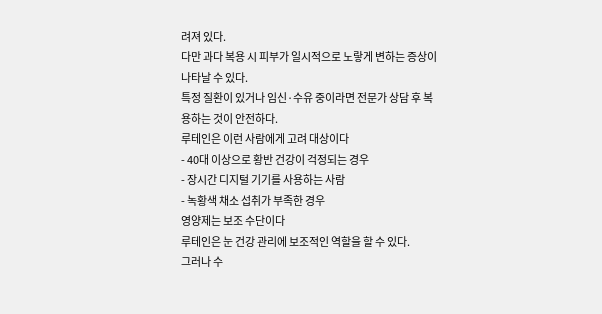려져 있다.
다만 과다 복용 시 피부가 일시적으로 노랗게 변하는 증상이 나타날 수 있다.
특정 질환이 있거나 임신·수유 중이라면 전문가 상담 후 복용하는 것이 안전하다.
루테인은 이런 사람에게 고려 대상이다
- 40대 이상으로 황반 건강이 걱정되는 경우
- 장시간 디지털 기기를 사용하는 사람
- 녹황색 채소 섭취가 부족한 경우
영양제는 보조 수단이다
루테인은 눈 건강 관리에 보조적인 역할을 할 수 있다.
그러나 수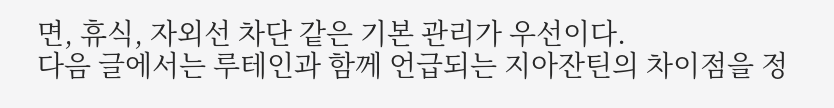면, 휴식, 자외선 차단 같은 기본 관리가 우선이다.
다음 글에서는 루테인과 함께 언급되는 지아잔틴의 차이점을 정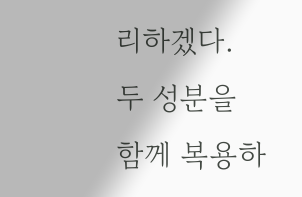리하겠다.
두 성분을 함께 복용하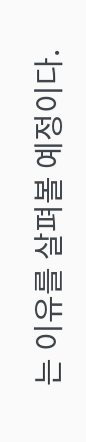는 이유를 살펴볼 예정이다.